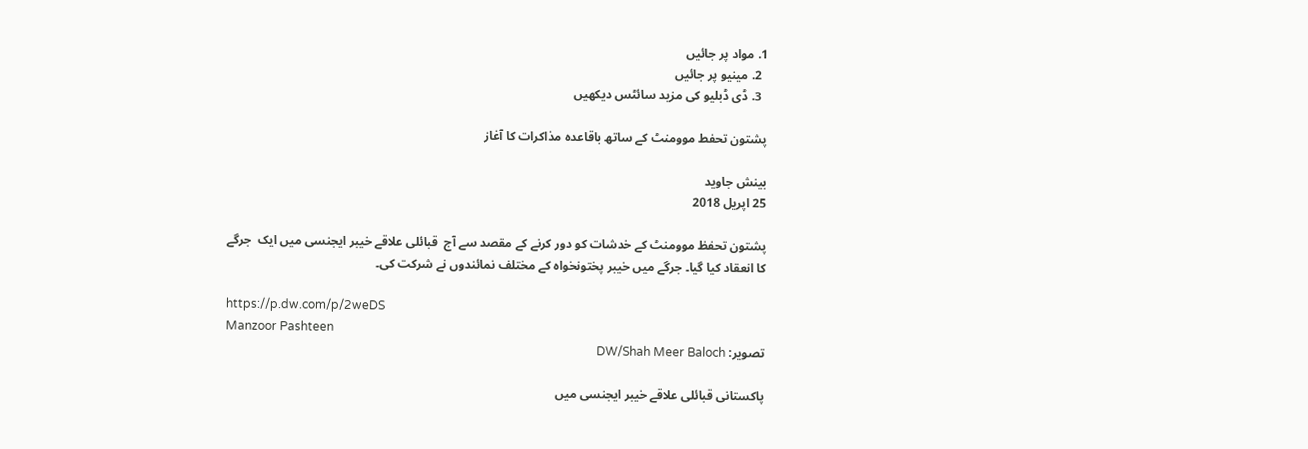1. مواد پر جائیں
  2. مینیو پر جائیں
  3. ڈی ڈبلیو کی مزید سائٹس دیکھیں

پشتون تحفط موومنٹ کے ساتھ باقاعدہ مذاکرات کا آغاز

بینش جاوید
25 اپریل 2018

پشتون تحفظ موومنٹ کے خدشات کو دور کرنے کے مقصد سے آج  قبائلی علاقے خیبر ایجنسی میں ایک  جرگے کا انعقاد کیا گیا۔ جرگے میں خیبر پختونخواہ کے مختلف نمائندوں نے شرکت کی۔

https://p.dw.com/p/2weDS
Manzoor Pashteen
تصویر: DW/Shah Meer Baloch

پاکستانی قبائلی علاقے خیبر ایجنسی میں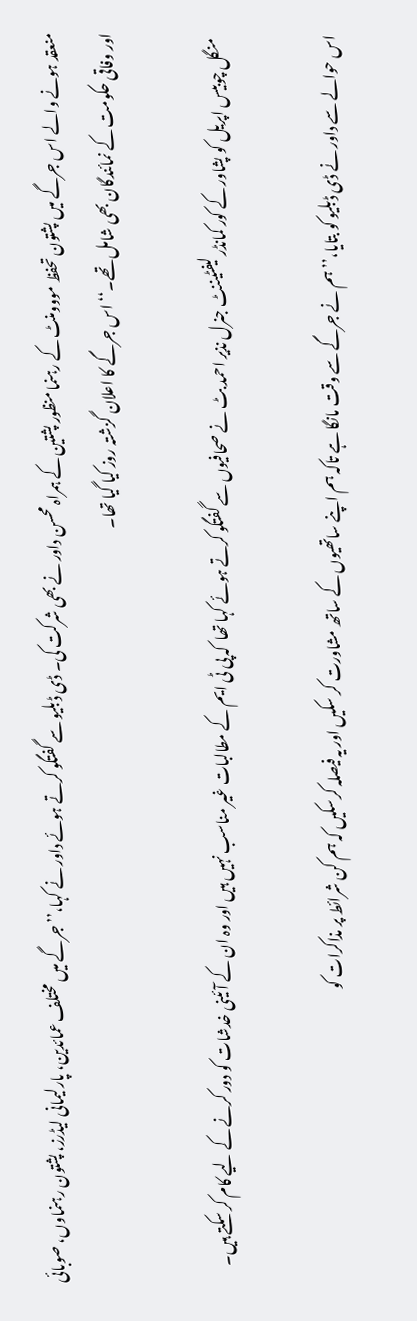منعقد ہونے والے اس جرگے میں پشتون تحفظ مووومنٹ کے رہنما منظور پشتین کے ہمراہ محسن داور نے بھی شرکت کی۔ ڈی ڈبلیو سے گفتگو کرتے ہوئے داور نے کہا،’’ جرگے میں مختلف عمائدین، پارلیمانی لیڈرز، پشتون رہنماوں، صوبائی اور وفاقی حکومت کے نمائندگان بھی شامل تھے۔‘‘ اس جرگے کا اعلان گزشتہ روز کیا گیا تھا۔

  منگل چوبیس اپریل کو پشاور کے کور کمانڈر لیفٹیننٹ جنرل نذیر احمد بٹ نے صحافیوں سے گفتگو کرتے ہوئے کہا تھا  کہ پی ٹی ایم کے مطالبات غیر مناسب نہیں ہیں اور وہ ان کے آئینی خدشات کو دور کرنے کے لیے کام کر سکتے ہیں۔

 اس حوالے سے داور نے ڈی ڈبلیو کو بتایا،’’ہم نے جرگے سے وقت مانگا ہے تاکہ ہم اپنے ساتھیوں کے ساتھ مشاورت کر سکیں اور یہ فیصلہ کرسکیں کہ ہم کن شرائط پر مذاکرات کو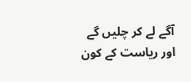آگے لے کر چلیں گے اور ریاست کے کون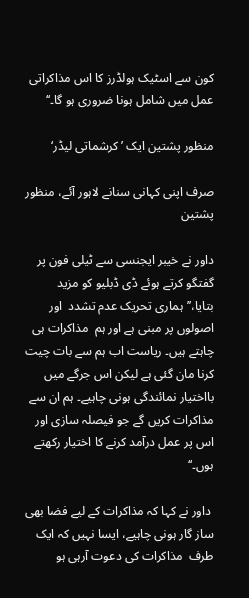کون سے اسٹیک ہولڈرز کا اس مذاکراتی عمل میں شامل ہونا ضروری ہو گا۔‘‘

منظور پشتین ایک ’کرشماتی لیڈر‘

صرف اپنی کہانی سنانے لاہور آئے، منظور پشتین

داور نے خیبر ایجنسی سے ٹیلی فون پر گفتگو کرتے ہوئے ڈی ڈبلیو کو مزید بتایا،’’ہماری تحریک عدم تشدد  اور اصولوں پر مبنی ہے اور ہم  مذاکرات ہی چاہتے ہیں۔ ریاست اب ہم سے بات چیت کرنا مان گئی ہے لیکن اس جرگے میں بااختیار نمائندگی ہونی چاہیے۔ ہم ان سے مذاکرات کریں گے جو فیصلہ سازی اور اس پر عمل درآمد کرنے کا اختیار رکھتے ہوں۔‘‘

 داور نے کہا کہ مذاکرات کے لیے فضا بھی ساز گار ہونی چاہیے، ایسا نہیں کہ ایک طرف  مذاکرات کی دعوت آرہی ہو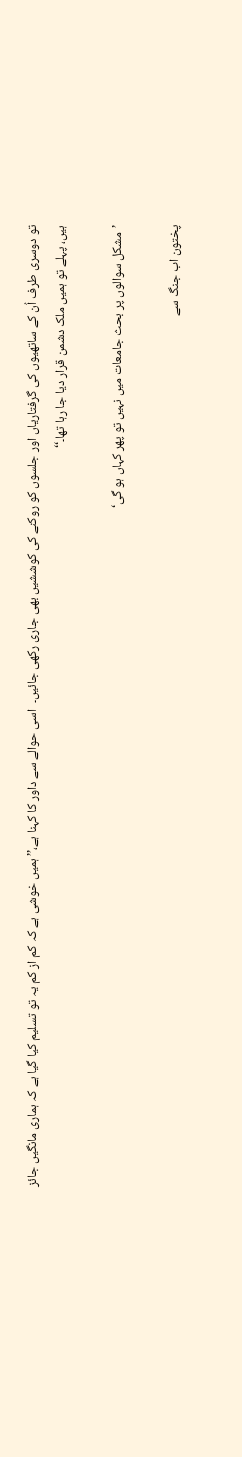تو دوسری طرف اُن کے ساتھیوں کی گرفتاریاں اور جلسوں کو روکنے کی کوششیں بھی جاری رکھی جائیں۔  اسی حوالے سے داور کا کہنا ہے،’’ ہمیں خوشی ہے کہ کم از کم یہ تو تسلیم کیا گیا ہے کہ ہماری مانگیں جائز ہیں، پہلے تو ہمیں ملک دشمن قرار دیا جا رہا تھا۔‘‘

’مشکل سوالوں پر بحث جامعات میں نہیں تو پھر کہاں ہو گی‘

پختون اب جنگ سے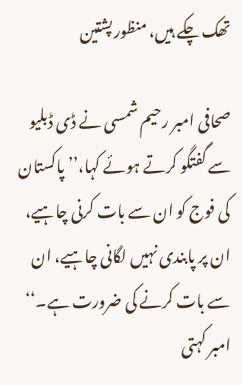تھک چکے ہیں، منظور پشتین

صحافی امبر رحیم شمسی نے ڈی ڈبلیو سے گفتگو کرتے ہوئے کہا،’’ پاکستان کی فوج کو ان سے بات کرنی چاہیے، ان پر پابندی نہیں لگانی چاہیے، ان سے بات کرنے کی ضرورت ہے۔‘‘  امبر کہتی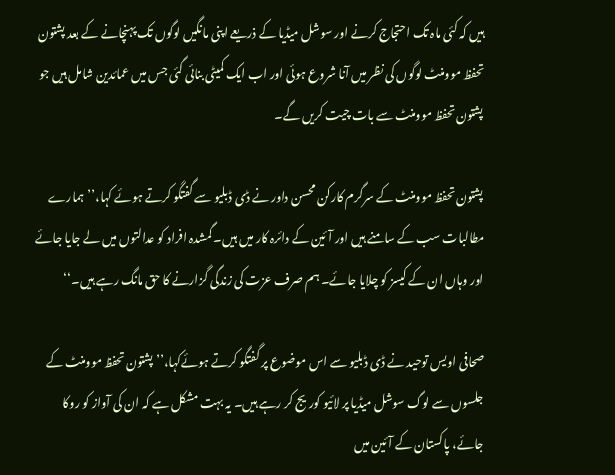ہیں کہ کئی ماہ تک احتجاج کرنے اور سوشل میڈیا کے ذریعے اپنی مانگیں لوگوں تک پہنچانے کے بعد پشتون تحفظ موومنٹ لوگوں کی نظر میں آنا شروع ہوئی اور اب ایک کمیٹی بنائی گئی جس میں عمائدین شامل ہیں جو  پشتون تحفظ موومنٹ سے بات چیت کریں گے۔

پشتون تحفظ موومنٹ کے سرگرم کارکن محسن داور نے ڈی ڈبلیو سے گفتگو کرتے ہوئے کہا،’’ہمارے مطالبات سب کے سامنے ہیں اور آئین کے دائرہ کار میں ہیں۔ گمشدہ افراد کو عدالتوں میں لے جایا جائے اور وہاں ان کے کیسز کو چلایا جائے۔ ہم صرف عزت کی زندگی گزارنے کا حق مانگ رہے ہیں۔‘‘

صحافی اویس توحید نے ڈی ڈبلیو سے اس موضوع پر گفتگو کرتے ہوئےکہا،’’ پشتون تحفظ موومنٹ کے جلسوں سے لوگ سوشل میڈیا پر لائیو کوریج کر رہے ہیں۔ یہ بہت مشکل ہے کہ ان کی آواز کو روکا جائے، پاکستان کے آئین میں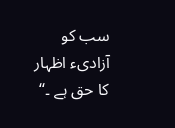سب کو آزادیء اظہار کا حق ہے ۔‘‘